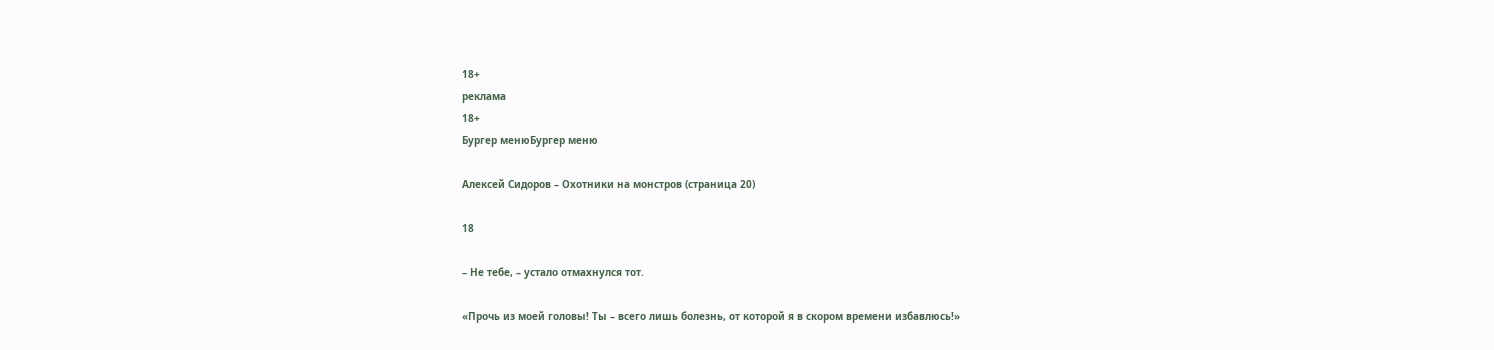18+
реклама
18+
Бургер менюБургер меню

Алексей Сидоров – Охотники на монстров (страница 20)

18

– Не тебе, – устало отмахнулся тот.

«Прочь из моей головы! Ты – всего лишь болезнь, от которой я в скором времени избавлюсь!»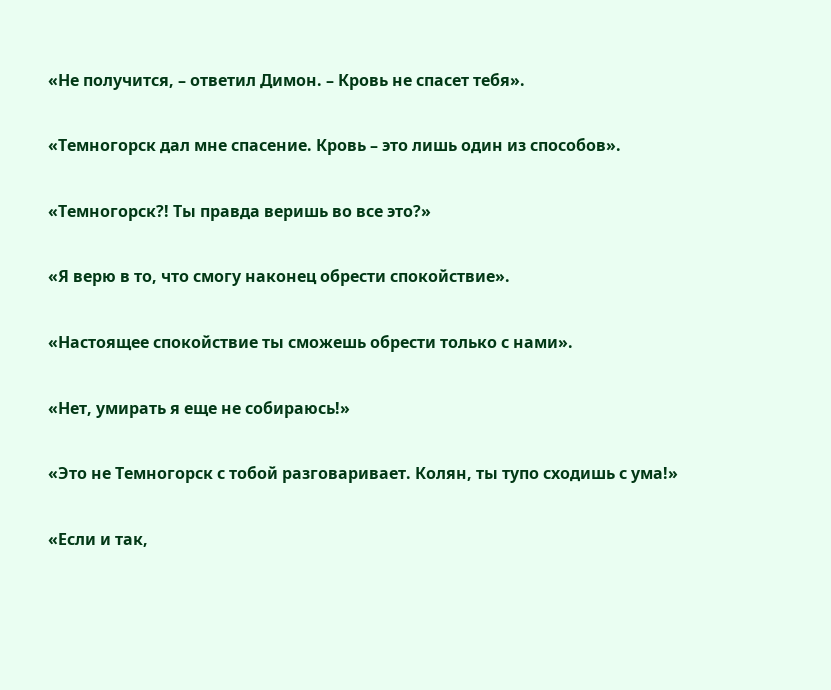«Не получится, – ответил Димон. – Кровь не спасет тебя».

«Темногорск дал мне спасение. Кровь – это лишь один из способов».

«Темногорск?! Ты правда веришь во все это?»

«Я верю в то, что смогу наконец обрести спокойствие».

«Настоящее спокойствие ты сможешь обрести только с нами».

«Нет, умирать я еще не собираюсь!»

«Это не Темногорск с тобой разговаривает. Колян, ты тупо сходишь с ума!»

«Если и так,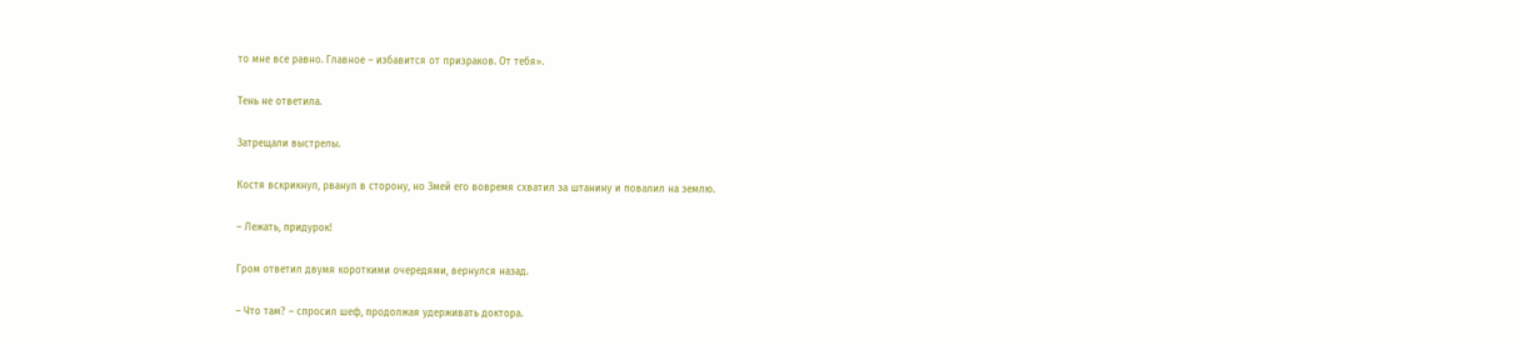то мне все равно. Главное – избавится от призраков. От тебя».

Тень не ответила.

Затрещали выстрелы.

Костя вскрикнул, рванул в сторону, но Змей его вовремя схватил за штанину и повалил на землю.

– Лежать, придурок!

Гром ответил двумя короткими очередями, вернулся назад.

– Что там? – спросил шеф, продолжая удерживать доктора.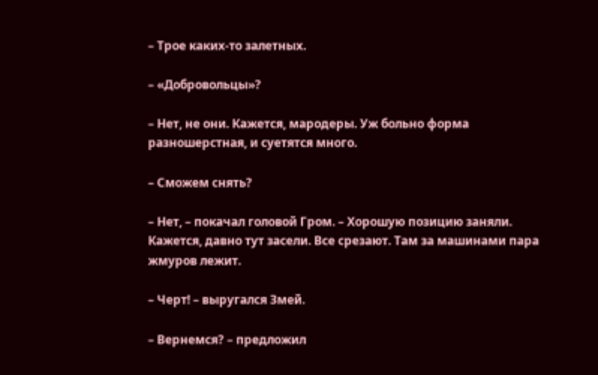– Трое каких-то залетных.

– «Добровольцы»?

– Нет, не они. Кажется, мародеры. Уж больно форма разношерстная, и суетятся много.

– Сможем снять?

– Нет, – покачал головой Гром. – Хорошую позицию заняли. Кажется, давно тут засели. Все срезают. Там за машинами пара жмуров лежит.

– Черт! – выругался Змей.

– Вернемся? – предложил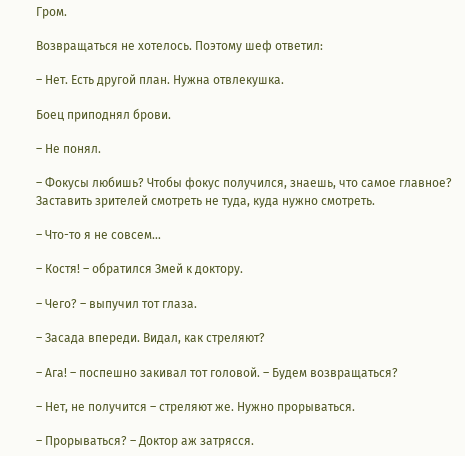Гром.

Возвращаться не хотелось. Поэтому шеф ответил:

– Нет. Есть другой план. Нужна отвлекушка.

Боец приподнял брови.

– Не понял.

– Фокусы любишь? Чтобы фокус получился, знаешь, что самое главное? Заставить зрителей смотреть не туда, куда нужно смотреть.

– Что-то я не совсем…

– Костя! – обратился Змей к доктору.

– Чего? – выпучил тот глаза.

– Засада впереди. Видал, как стреляют?

– Ага! – поспешно закивал тот головой. – Будем возвращаться?

– Нет, не получится – стреляют же. Нужно прорываться.

– Прорываться? – Доктор аж затрясся.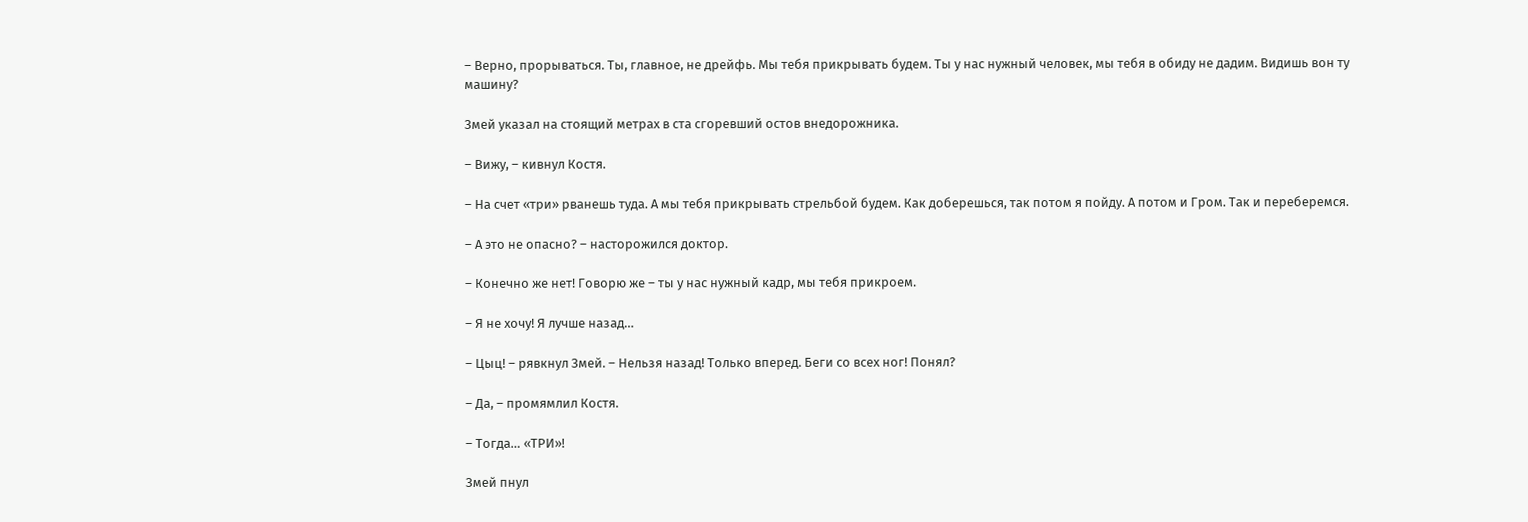– Верно, прорываться. Ты, главное, не дрейфь. Мы тебя прикрывать будем. Ты у нас нужный человек, мы тебя в обиду не дадим. Видишь вон ту машину?

Змей указал на стоящий метрах в ста сгоревший остов внедорожника.

– Вижу, – кивнул Костя.

– На счет «три» рванешь туда. А мы тебя прикрывать стрельбой будем. Как доберешься, так потом я пойду. А потом и Гром. Так и переберемся.

– А это не опасно? – насторожился доктор.

– Конечно же нет! Говорю же – ты у нас нужный кадр, мы тебя прикроем.

– Я не хочу! Я лучше назад…

– Цыц! – рявкнул Змей. – Нельзя назад! Только вперед. Беги со всех ног! Понял?

– Да, – промямлил Костя.

– Тогда… «ТРИ»!

Змей пнул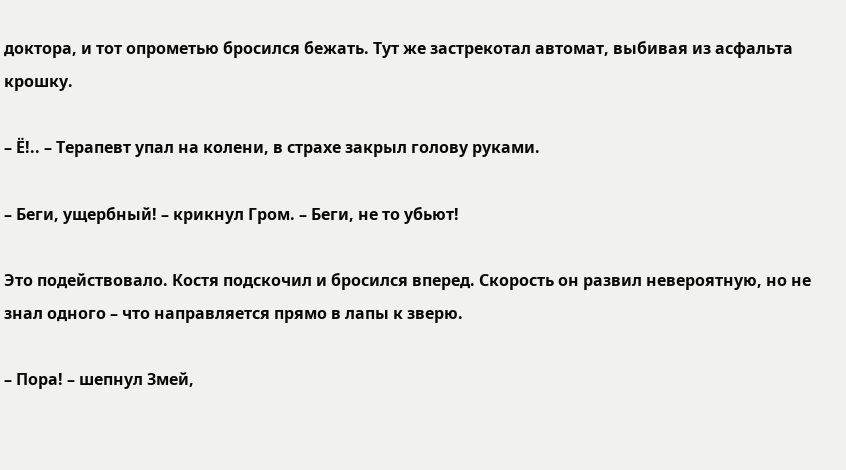доктора, и тот опрометью бросился бежать. Тут же застрекотал автомат, выбивая из асфальта крошку.

– Ё!.. – Терапевт упал на колени, в страхе закрыл голову руками.

– Беги, ущербный! – крикнул Гром. – Беги, не то убьют!

Это подействовало. Костя подскочил и бросился вперед. Скорость он развил невероятную, но не знал одного – что направляется прямо в лапы к зверю.

– Пора! – шепнул Змей,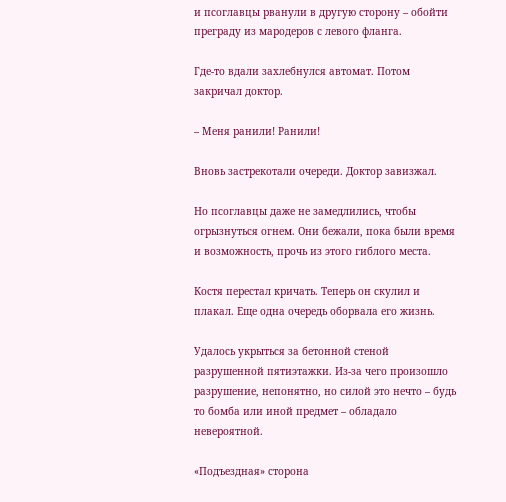и псоглавцы рванули в другую сторону – обойти преграду из мародеров с левого фланга.

Где-то вдали захлебнулся автомат. Потом закричал доктор.

– Меня ранили! Ранили!

Вновь застрекотали очереди. Доктор завизжал.

Но псоглавцы даже не замедлились, чтобы огрызнуться огнем. Они бежали, пока были время и возможность, прочь из этого гиблого места.

Костя перестал кричать. Теперь он скулил и плакал. Еще одна очередь оборвала его жизнь.

Удалось укрыться за бетонной стеной разрушенной пятиэтажки. Из-за чего произошло разрушение, непонятно, но силой это нечто – будь то бомба или иной предмет – обладало невероятной.

«Подъездная» сторона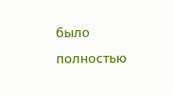было полностью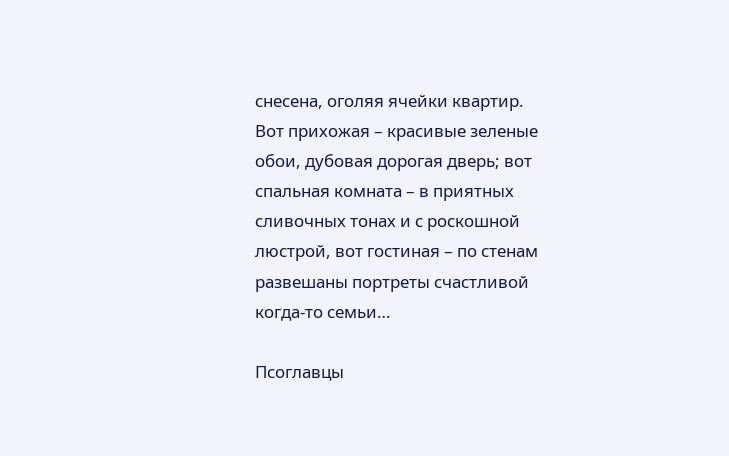снесена, оголяя ячейки квартир. Вот прихожая – красивые зеленые обои, дубовая дорогая дверь; вот спальная комната – в приятных сливочных тонах и с роскошной люстрой, вот гостиная – по стенам развешаны портреты счастливой когда-то семьи…

Псоглавцы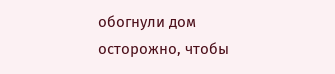обогнули дом осторожно, чтобы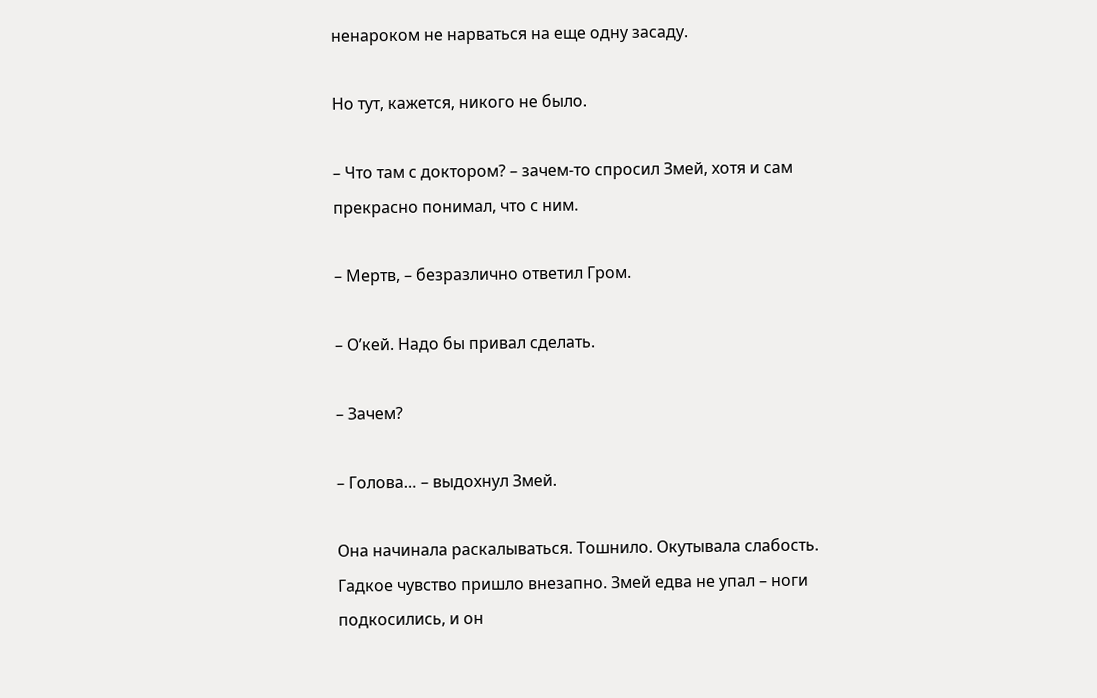ненароком не нарваться на еще одну засаду.

Но тут, кажется, никого не было.

– Что там с доктором? – зачем-то спросил Змей, хотя и сам прекрасно понимал, что с ним.

– Мертв, – безразлично ответил Гром.

– О’кей. Надо бы привал сделать.

– Зачем?

– Голова… – выдохнул Змей.

Она начинала раскалываться. Тошнило. Окутывала слабость. Гадкое чувство пришло внезапно. Змей едва не упал – ноги подкосились, и он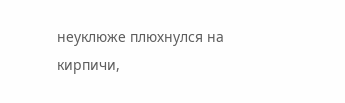неуклюже плюхнулся на кирпичи,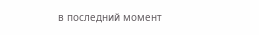в последний момент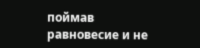поймав равновесие и не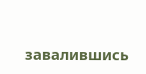завалившись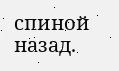спиной назад.